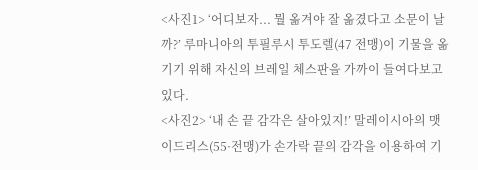<사진1> ‘어디보자... 뭘 옮겨야 잘 옮겼다고 소문이 날까?’ 루마니아의 투필루시 투도렐(47 전맹)이 기물을 옮기기 위해 자신의 브레일 체스판을 가까이 들여다보고 있다.
<사진2> ‘내 손 끝 감각은 살아있지!’ 말레이시아의 맷 이드리스(55·전맹)가 손가락 끝의 감각을 이용하여 기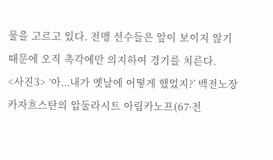물을 고르고 있다. 전맹 선수들은 앞이 보이지 않기 때문에 오직 촉각에만 의지하여 경기를 치른다.
<사진3> ‘아...내가 옛날에 어떻게 했었지?’ 백전노장 카자흐스탄의 압둘라시트 아림카노프(67·전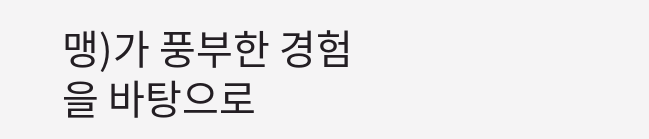맹)가 풍부한 경험을 바탕으로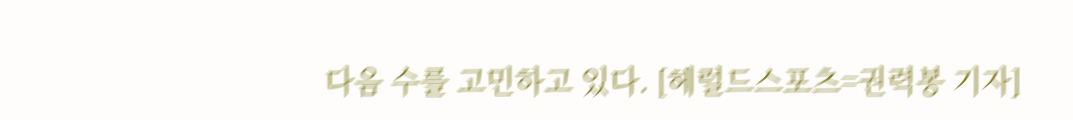다음 수를 고민하고 있다. [헤럴드스포츠=권력봉 기자]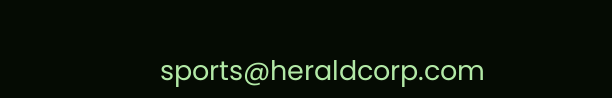sports@heraldcorp.com